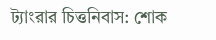ট্যাংরার চিত্তনিবাস: শোক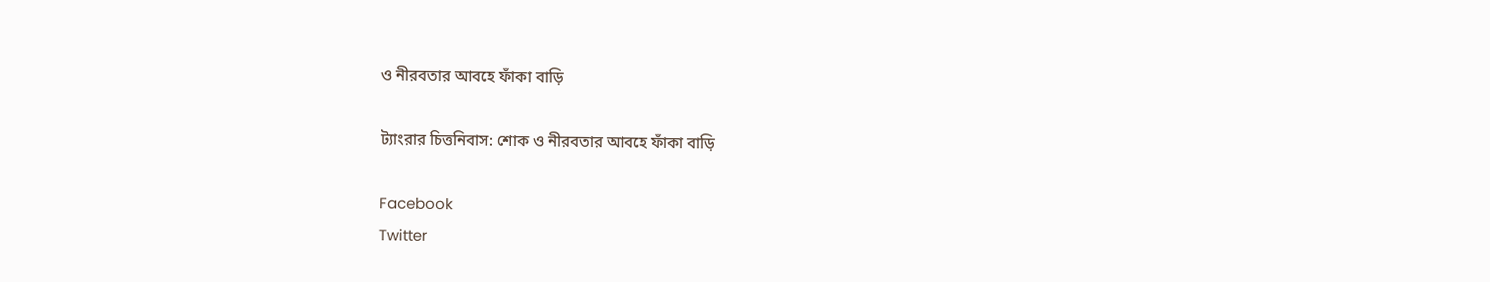ও নীরবতার আবহে ফাঁকা বাড়ি

ট্যাংরার চিত্তনিবাস: শোক ও নীরবতার আবহে ফাঁকা বাড়ি

Facebook
Twitter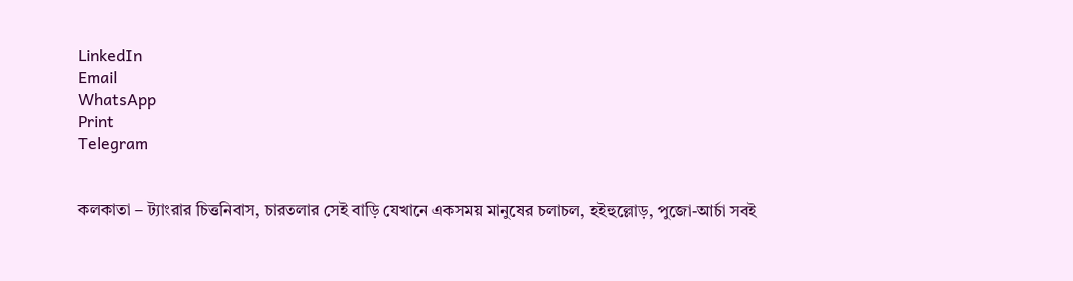LinkedIn
Email
WhatsApp
Print
Telegram


কলকাতা – ট্যাংরার চিত্তনিবাস, চারতলার সেই বাড়ি যেখানে একসময় মানুষের চলাচল, হইহুল্লোড়, পুজো-আর্চা সবই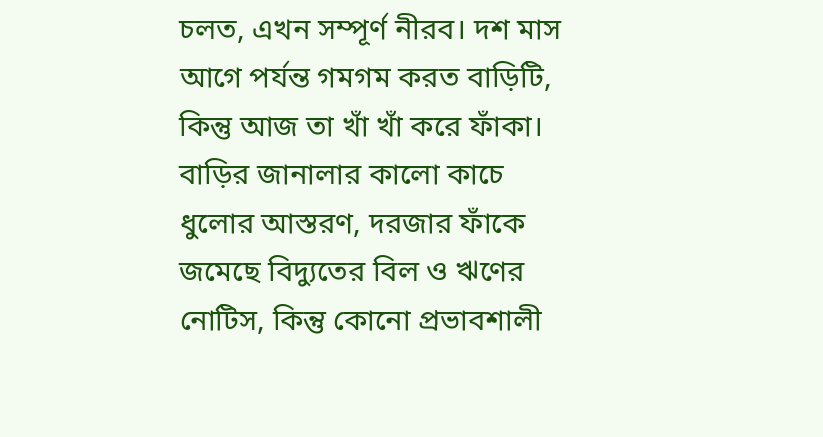চলত, এখন সম্পূর্ণ নীরব। দশ মাস আগে পর্যন্ত গমগম করত বাড়িটি, কিন্তু আজ তা খাঁ খাঁ করে ফাঁকা। বাড়ির জানালার কালো কাচে ধুলোর আস্তরণ, দরজার ফাঁকে জমেছে বিদ্যুতের বিল ও ঋণের নোটিস, কিন্তু কোনো প্রভাবশালী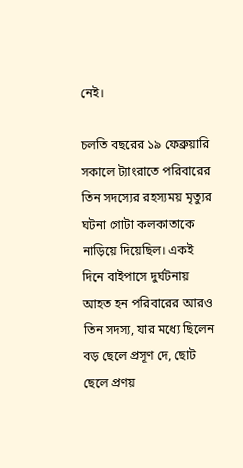নেই।

চলতি বছরের ১৯ ফেব্রুয়ারি সকালে ট্যাংরাতে পরিবারের তিন সদস্যের রহস্যময় মৃত্যুর ঘটনা গোটা কলকাতাকে নাড়িয়ে দিয়েছিল। একই দিনে বাইপাসে দুর্ঘটনায় আহত হন পরিবারের আরও তিন সদস্য, যার মধ্যে ছিলেন বড় ছেলে প্রসূণ দে, ছোট ছেলে প্রণয়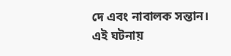দে এবং নাবালক সন্তান। এই ঘটনায়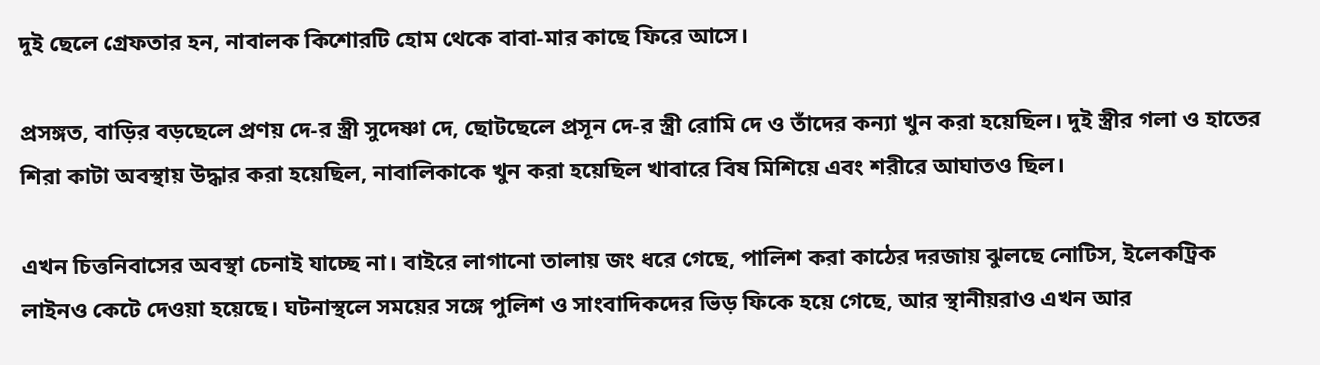দুই ছেলে গ্রেফতার হন, নাবালক কিশোরটি হোম থেকে বাবা-মার কাছে ফিরে আসে।

প্রসঙ্গত, বাড়ির বড়ছেলে প্রণয় দে-র স্ত্রী সুদেষ্ণা দে, ছোটছেলে প্রসূন দে-র স্ত্রী রোমি দে ও তাঁদের কন্যা খুন করা হয়েছিল। দুই স্ত্রীর গলা ও হাতের শিরা কাটা অবস্থায় উদ্ধার করা হয়েছিল, নাবালিকাকে খুন করা হয়েছিল খাবারে বিষ মিশিয়ে এবং শরীরে আঘাতও ছিল।

এখন চিত্তনিবাসের অবস্থা চেনাই যাচ্ছে না। বাইরে লাগানো তালায় জং ধরে গেছে, পালিশ করা কাঠের দরজায় ঝুলছে নোটিস, ইলেকট্রিক লাইনও কেটে দেওয়া হয়েছে। ঘটনাস্থলে সময়ের সঙ্গে পুলিশ ও সাংবাদিকদের ভিড় ফিকে হয়ে গেছে, আর স্থানীয়রাও এখন আর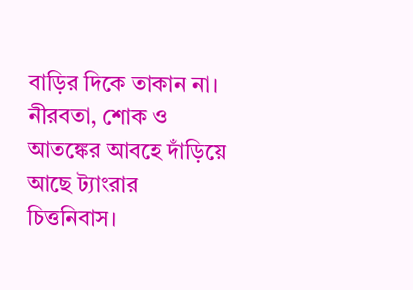বাড়ির দিকে তাকান না। নীরবতা, শোক ও আতঙ্কের আবহে দাঁড়িয়ে আছে ট্যাংরার চিত্তনিবাস।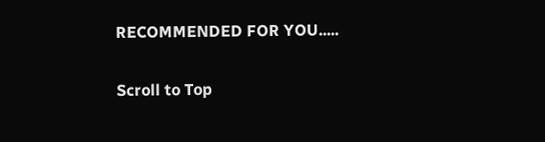RECOMMENDED FOR YOU.....

Scroll to Top